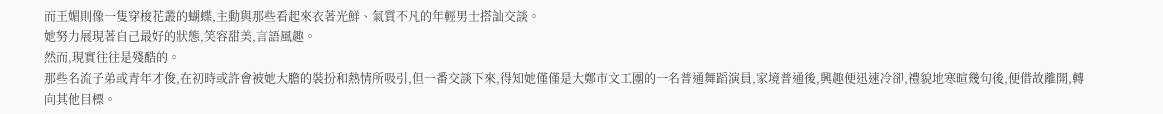而王媚則像一隻穿梭花叢的蝴蝶,主動與那些看起來衣著光鮮、氣質不凡的年輕男士搭訕交談。
她努力展現著自己最好的狀態,笑容甜美,言語風趣。
然而,現實往往是殘酷的。
那些名流子弟或青年才俊,在初時或許會被她大膽的裝扮和熱情所吸引,但一番交談下來,得知她僅僅是大鄭市文工團的一名普通舞蹈演員,家境普通後,興趣便迅速冷卻,禮貌地寒暄幾句後,便借故離開,轉向其他目標。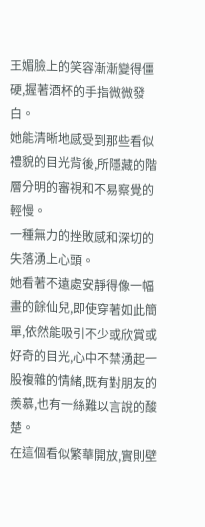王媚臉上的笑容漸漸變得僵硬,握著酒杯的手指微微發白。
她能清晰地感受到那些看似禮貌的目光背後,所隱藏的階層分明的審視和不易察覺的輕慢。
一種無力的挫敗感和深切的失落湧上心頭。
她看著不遠處安靜得像一幅畫的餘仙兒,即使穿著如此簡單,依然能吸引不少或欣賞或好奇的目光,心中不禁湧起一股複雜的情緒,既有對朋友的羨慕,也有一絲難以言說的酸楚。
在這個看似繁華開放,實則壁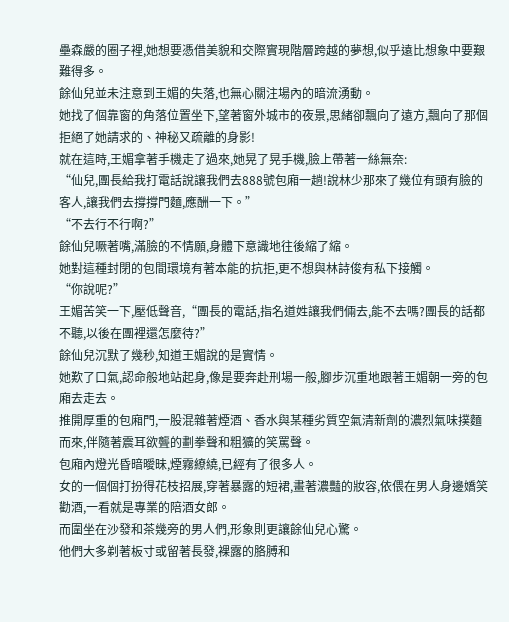壘森嚴的圈子裡,她想要憑借美貌和交際實現階層跨越的夢想,似乎遠比想象中要艱難得多。
餘仙兒並未注意到王媚的失落,也無心關注場內的暗流湧動。
她找了個靠窗的角落位置坐下,望著窗外城市的夜景,思緒卻飄向了遠方,飄向了那個拒絕了她請求的、神秘又疏離的身影!
就在這時,王媚拿著手機走了過來,她晃了晃手機,臉上帶著一絲無奈:
“仙兒,團長給我打電話說讓我們去888號包廂一趟!說林少那來了幾位有頭有臉的客人,讓我們去撐撐門麵,應酬一下。”
“不去行不行啊?”
餘仙兒噘著嘴,滿臉的不情願,身體下意識地往後縮了縮。
她對這種封閉的包間環境有著本能的抗拒,更不想與林詩俊有私下接觸。
“你說呢?”
王媚苦笑一下,壓低聲音,“團長的電話,指名道姓讓我們倆去,能不去嗎?團長的話都不聽,以後在團裡還怎麼待?”
餘仙兒沉默了幾秒,知道王媚說的是實情。
她歎了口氣,認命般地站起身,像是要奔赴刑場一般,腳步沉重地跟著王媚朝一旁的包廂去走去。
推開厚重的包廂門,一股混雜著煙酒、香水與某種劣質空氣清新劑的濃烈氣味撲麵而來,伴隨著震耳欲聾的劃拳聲和粗獷的笑罵聲。
包廂內燈光昏暗曖昧,煙霧繚繞,已經有了很多人。
女的一個個打扮得花枝招展,穿著暴露的短裙,畫著濃豔的妝容,依偎在男人身邊嬌笑勸酒,一看就是專業的陪酒女郎。
而圍坐在沙發和茶幾旁的男人們,形象則更讓餘仙兒心驚。
他們大多剃著板寸或留著長發,裸露的胳膊和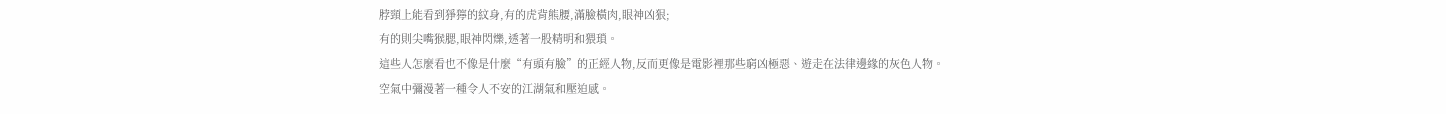脖頸上能看到猙獰的紋身,有的虎背熊腰,滿臉橫肉,眼神凶狠;
有的則尖嘴猴腮,眼神閃爍,透著一股精明和猥瑣。
這些人怎麼看也不像是什麼“有頭有臉”的正經人物,反而更像是電影裡那些窮凶極惡、遊走在法律邊緣的灰色人物。
空氣中彌漫著一種令人不安的江湖氣和壓迫感。